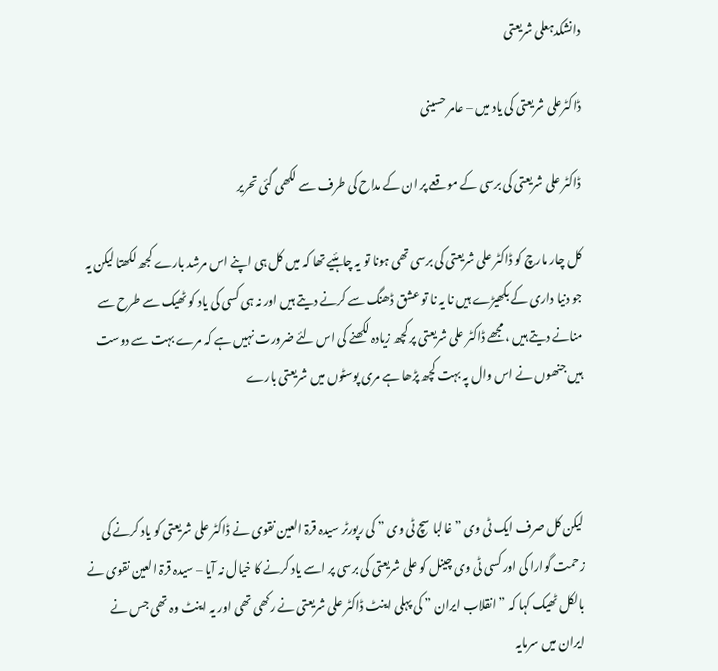دانشکدہعلی شریعتی

ڈاکٹرعلی شریعتی کی یاد میں – عامر حسینی

ڈاکٹر علی شریعتی کی برسی کے موقعے پر ان کے مداح کی طرف سے لکھی گئی تحریر

کل چار مارچ کو ڈاکٹر علی شریعتی کی برسی تھی ہونا تو یہ چاہئیے تھا کہ میں کل ہی اپنے اس مرشد بارے کجھ لکھتا لیکن یہ جو دنیا داری کے بکھیڑے ہیں نا یہ نا تو عشق ڈھنگ سے کرنے دیتے ہیں اور نہ ہی کسی کی یاد کو ٹھیک سے طرح سے منانے دیتے ہیں ، مجھے ڈاکٹر علی شریعتی پر کچھ زیادہ لکھنے کی اس لئے ضرورت نہیں ہے کہ مرے بہت سے دوست ہیں جنھوں نے اس وال پہ بہت کچھ پڑھا ہے مری پوسٹوں میں شریعتی بارے



لیکن کل صرف ایک ٹی وی ” غالبا سچ ٹی وی ” کی رپورٹر سیدہ قرۃ العین نقوی نے ڈاکٹر علی شریعتی کو یاد کرنے کی زحمت گوارا کی اور کسی ٹی وی چینل کو علی شریعتی کی برسی پر اسے یاد کرنے کا خیال نہ آیا – سیدہ قرۃ العین نقوی نے بالکل ٹھیک کہا کہ ” انقلاب ایران ” کی پہلی اینٹ ڈاکٹر علی شریعتی نے رکھی تھی اور یہ اینٹ وہ تھی جس نے ایران میں سرمایہ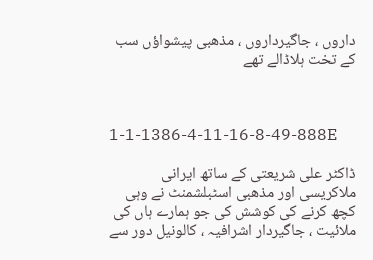داروں ، جاگیرداروں ، مذھبی پیشواؤں سب کے تخت ہلاڈالے تھے



1-1-1386-4-11-16-8-49-888E

ڈاکٹر علی شریعتی کے ساتھ ایرانی ملاکریسی اور مذھبی اسٹبلشمنٹ نے وہی کچھ کرنے کی کوشش کی جو ہمارے ہاں کی ملائیت ، جاگیردار اشرافیہ ، کالونیل دور سے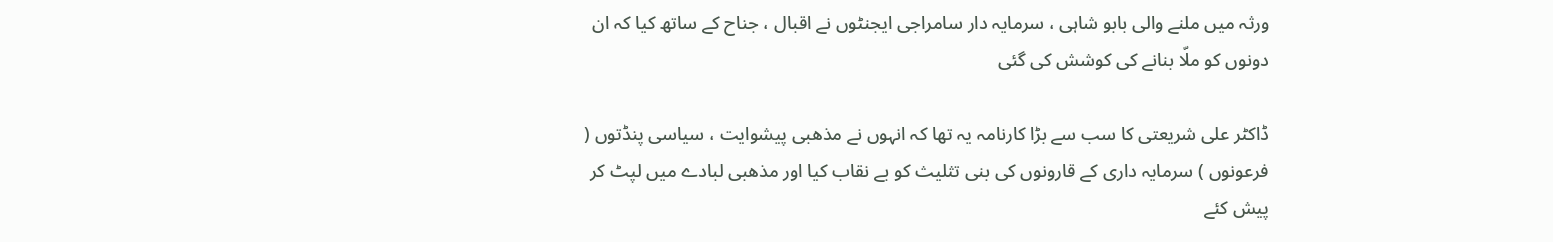ورثہ میں ملنے والی بابو شاہی ، سرمایہ دار سامراجی ایجنٹوں نے اقبال ، جناح کے ساتھ کیا کہ ان دونوں کو ملّا بنانے کی کوشش کی گئی

ڈاکٹر علی شریعتی کا سب سے بڑا کارنامہ یہ تھا کہ انہوں نے مذھبی پیشوايت ، سیاسی پنڈتوں ( فرعونوں ) سرمایہ داری کے قارونوں کی بنی تثلیث کو بے نقاب کیا اور مذھبی لبادے میں لپٹ کر پیش کئے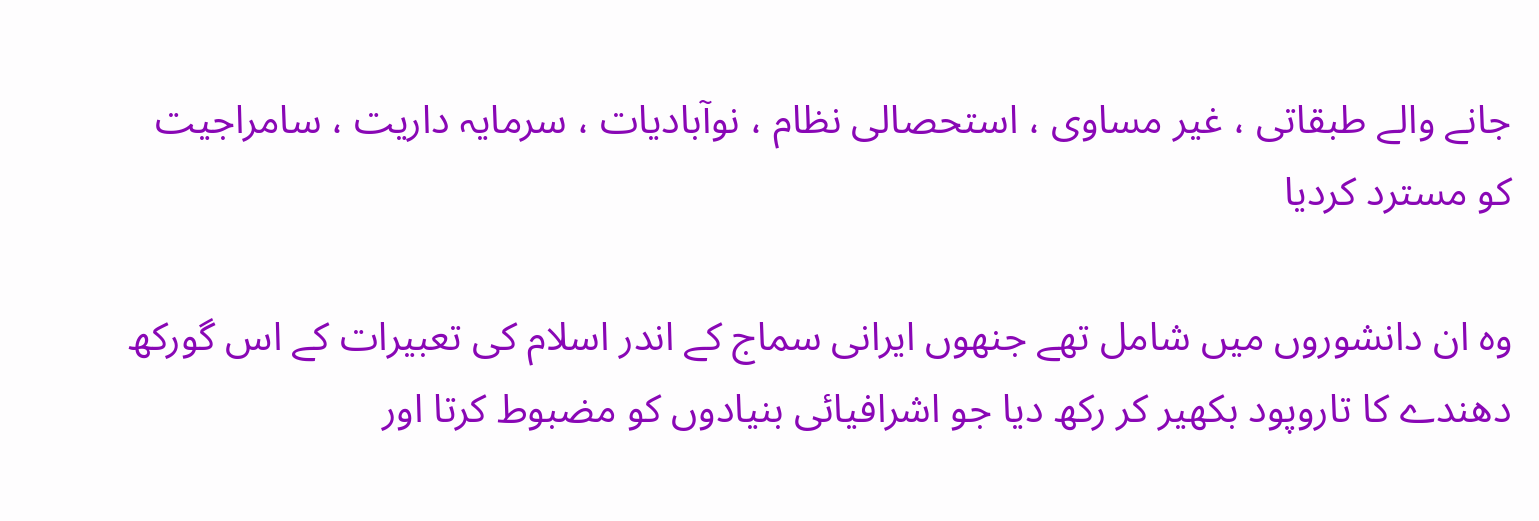جانے والے طبقاتی ، غیر مساوی ، استحصالی نظام ، نوآبادیات ، سرمایہ داریت ، سامراجیت کو مسترد کردیا

وہ ان دانشوروں میں شامل تھے جنھوں ایرانی سماج کے اندر اسلام کی تعبیرات کے اس گورکھ دھندے کا تاروپود بکھیر کر رکھ دیا جو اشرافیائی بنیادوں کو مضبوط کرتا اور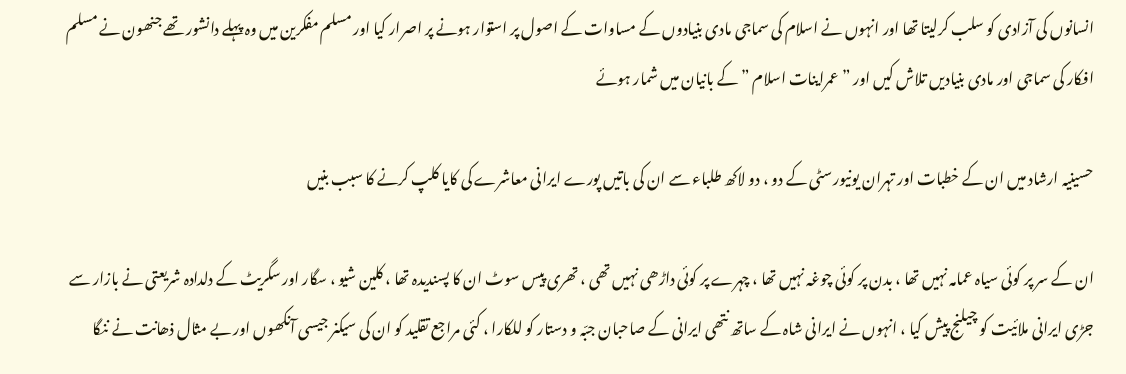انسانوں کی آزادی کو سلب کرلیتا تھا اور انہوں نے اسلام کی سماجی مادی بنیادوں کے مساوات کے اصول پر استوار ہونے پر اصرار کیا اور مسلم مفکرین میں وہ پہلے دانشور تھے جنھون نے مسلم افکار کی سماجی اور مادی بنیادیں تلاش کیں اور ” عمراینات اسلام ” کے بانیان میں شمار ہوئے

حسینیہ ارشاد میں ان کے خطبات اور تہران یونیورسٹی کے دو ، دو لاکھ طلباء سے ان کی باتیں پورے ایرانی معاشرے کی کایا کلپ کرنے کا سبب بنیں

ان کے سر پر کوئی سیاہ عمامہ نہیں تھا ، بدن پر کوئی چوغہ نہیں تھا ، چہرے پر کوئی داڑھی نہیں تھی ، تھری پیس سوٹ ان کا پسندیدہ تھا ، کلین شیو ، سگار اور سگریٹ کے دلدادہ شریعتی نے بازار سے جڑی ایرانی ملائیت کو چیلنج پیش کیا ، انہوں نے ایرانی شاہ کے ساتھ نتھی ایرانی کے صاحبان جبّہ و دستار کو للکارا ، کئی مراجع تقلید کو ان کی سیکنر جیسی آنکھوں اور بے مثال ذھانت نے ننگا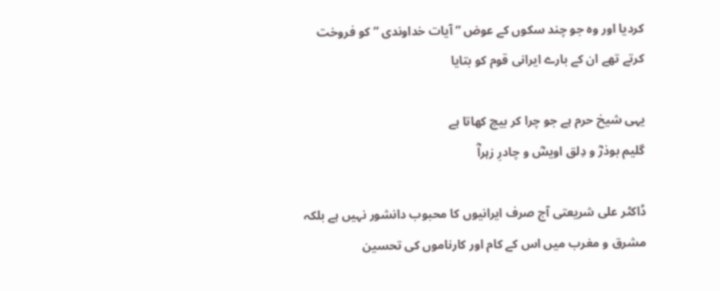کردیا اور وہ جو چند سکوں کے عوض ” آیات خداوندی ” کو فروخت کرتے تھے ان کے بارے ایرانی قوم کو بتایا

یہی شیخ حرم ہے جو چرا کر بیچ کھاتا ہے
گلیم بوذرؓ و دِلق اویسؓ و چادرِ زہراؓ

ڈاکٹر علی شریعتی آج صرف ایرانیوں کا محبوب دانشور نہیں ہے بلکہ مشرق و مغرب میں اس کے کام اور کارناموں کی تحسین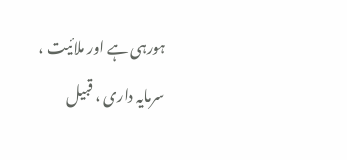ہورہی ہے اور ملائیت ، سرمایہ داری ، قبیل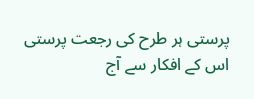پرستی ہر طرح کی رجعت پرستی اس کے افکار سے آج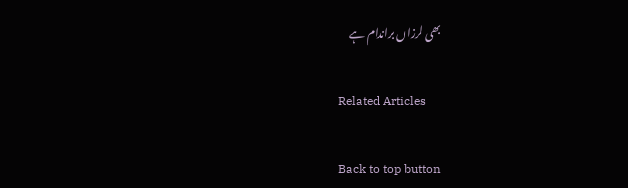بھی لرزاں براندام ہے

Related Articles

Back to top button